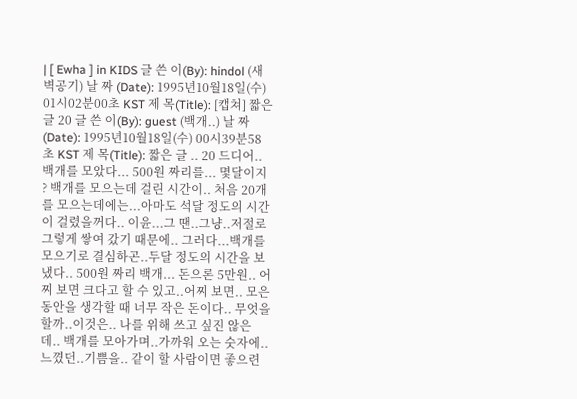| [ Ewha ] in KIDS 글 쓴 이(By): hindol (새벽공기) 날 짜 (Date): 1995년10월18일(수) 01시02분00초 KST 제 목(Title): [캡쳐] 짧은 글 20 글 쓴 이(By): guest (백개..) 날 짜 (Date): 1995년10월18일(수) 00시39분58초 KST 제 목(Title): 짧은 글 .. 20 드디어.. 백개를 모았다... 500원 짜리를... 몇달이지 ? 백개를 모으는데 걸린 시간이.. 처음 20개를 모으는데에는...아마도 석달 정도의 시간이 걸렸을꺼다.. 이윤...그 땐..그냥..저절로 그렇게 쌓여 갔기 때문에.. 그러다...백개를 모으기로 결심하곤..두달 정도의 시간을 보냈다.. 500원 짜리 백개... 돈으론 5만원.. 어찌 보면 크다고 할 수 있고..어찌 보면.. 모은 동안을 생각할 때 너무 작은 돈이다.. 무엇을 할까..이것은.. 나를 위해 쓰고 싶진 않은데.. 백개를 모아가며..가까워 오는 숫자에..느꼈던..기쁨을.. 같이 할 사람이면 좋으련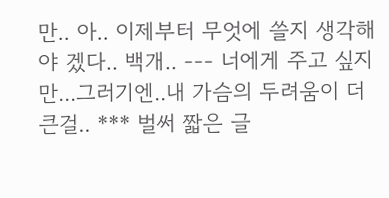만.. 아.. 이제부터 무엇에 쓸지 생각해야 겠다.. 백개.. --- 너에게 주고 싶지만...그러기엔..내 가슴의 두려움이 더 큰걸.. *** 벌써 짧은 글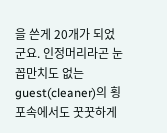을 쓴게 20개가 되었군요. 인정머리라곤 눈꼽만치도 없는 guest(cleaner)의 횡포속에서도 꿋꿋하게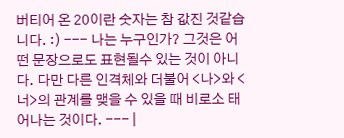버티어 온 20이란 숫자는 참 값진 것같습니다. :) --- 나는 누구인가? 그것은 어떤 문장으로도 표현될수 있는 것이 아니다. 다만 다른 인격체와 더불어 <나>와 <너>의 관계를 맺을 수 있을 때 비로소 태어나는 것이다. --- |